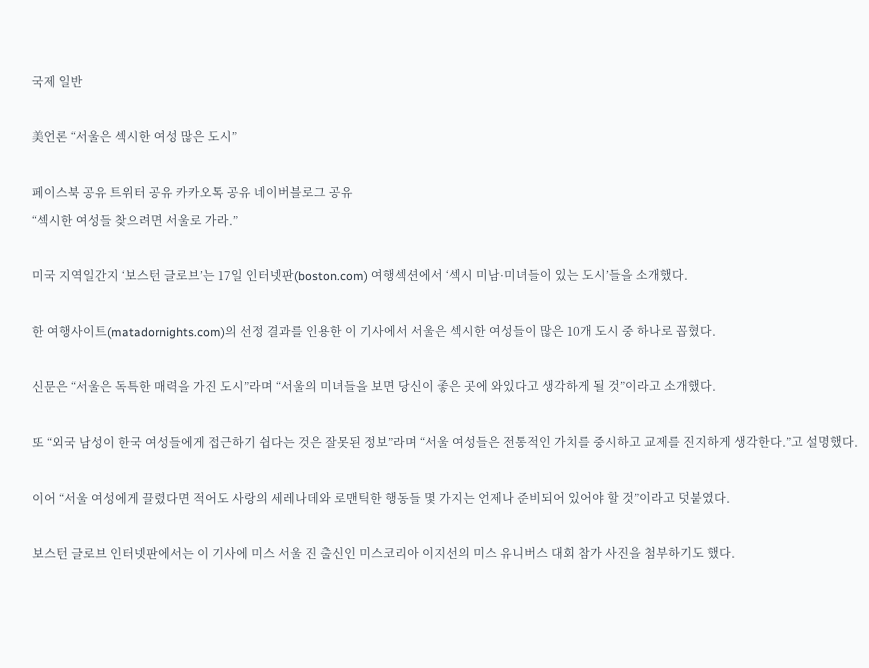국제 일반

美언론 “서울은 섹시한 여성 많은 도시”

페이스북 공유 트위터 공유 카카오톡 공유 네이버블로그 공유
“섹시한 여성들 찾으려면 서울로 가라.”

미국 지역일간지 ‘보스턴 글로브’는 17일 인터넷판(boston.com) 여행섹션에서 ‘섹시 미남·미녀들이 있는 도시’들을 소개했다.

한 여행사이트(matadornights.com)의 선정 결과를 인용한 이 기사에서 서울은 섹시한 여성들이 많은 10개 도시 중 하나로 꼽혔다.

신문은 “서울은 독특한 매력을 가진 도시”라며 “서울의 미녀들을 보면 당신이 좋은 곳에 와있다고 생각하게 될 것”이라고 소개했다.

또 “외국 남성이 한국 여성들에게 접근하기 쉽다는 것은 잘못된 정보”라며 “서울 여성들은 전통적인 가치를 중시하고 교제를 진지하게 생각한다.”고 설명했다.

이어 “서울 여성에게 끌렸다면 적어도 사랑의 세레나데와 로맨틱한 행동들 몇 가지는 언제나 준비되어 있어야 할 것”이라고 덧붙였다.

보스턴 글로브 인터넷판에서는 이 기사에 미스 서울 진 출신인 미스코리아 이지선의 미스 유니버스 대회 참가 사진을 첨부하기도 했다.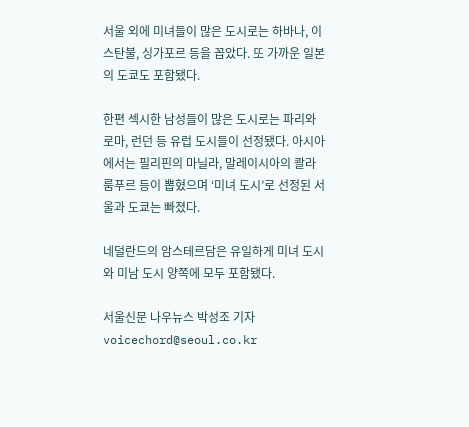서울 외에 미녀들이 많은 도시로는 하바나, 이스탄불, 싱가포르 등을 꼽았다. 또 가까운 일본의 도쿄도 포함됐다.

한편 섹시한 남성들이 많은 도시로는 파리와 로마, 런던 등 유럽 도시들이 선정됐다. 아시아에서는 필리핀의 마닐라, 말레이시아의 콸라룸푸르 등이 뽑혔으며 ‘미녀 도시’로 선정된 서울과 도쿄는 빠졌다.

네덜란드의 암스테르담은 유일하게 미녀 도시와 미남 도시 양쪽에 모두 포함됐다.

서울신문 나우뉴스 박성조 기자 voicechord@seoul.co.kr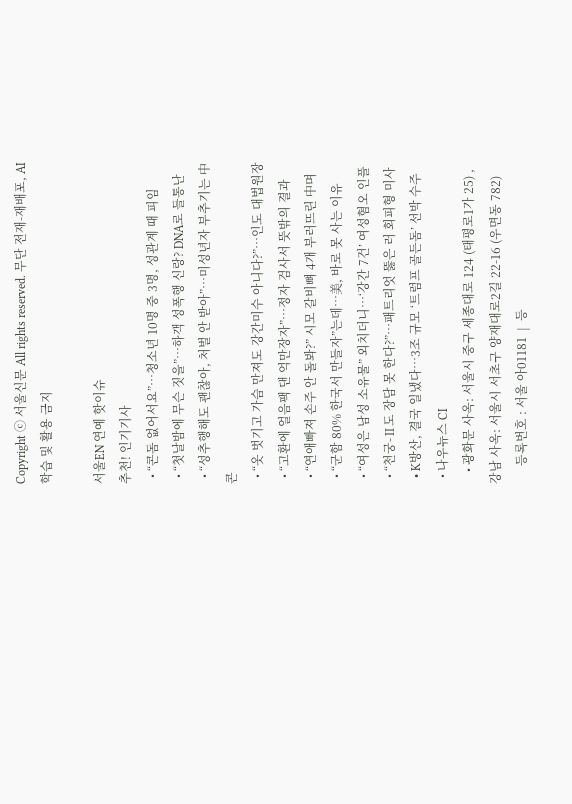Copyright ⓒ 서울신문 All rights reserved. 무단 전재-재배포, AI 학습 및 활용 금지

서울EN 연예 핫이슈
추천! 인기기사
  • “콘돔 없어서요”…청소년 10명 중 3명, 성관계 때 피임
  • “첫날밤에 무슨 짓을”…하객 성폭행 신랑? DNA로 들통난
  • “성추행해도 괜찮아, 처벌 안 받아”…미성년자 부추기는 中콘
  • “옷 벗기고 가슴 만져도 강간미수 아니다?”…인도 대법원장
  • “고환에 얼음팩 댄 억만장자”…정자 검사서 뜻밖의 결과
  • “연애빠져 손주 안 돌봐?” 시모 갈비뼈 4개 부러뜨린 中며
  • “군함 80% 한국서 만들자”는데…美, 바로 못 사는 이유
  • “여성은 남성 소유물” 외치더니…‘강간 7건’ 여성혐오 인플
  • “천궁-Ⅱ도 장담 못 한다?”…패트리엇 뚫은 러 회피형 미사
  • K방산, 결국 일냈다…3조 규모 ‘트럼프 골든돔’ 선박 수주
  • 나우뉴스 CI
    • 광화문 사옥: 서울시 중구 세종대로 124 (태평로1가 25) , 강남 사옥: 서울시 서초구 양재대로2길 22-16 (우면동 782)
      등록번호 : 서울 아01181  |  등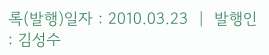록(발행)일자 : 2010.03.23  |  발행인 : 김성수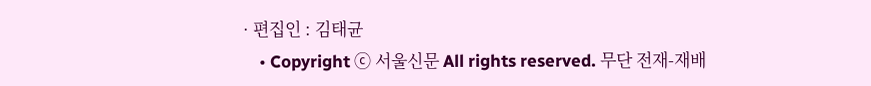· 편집인 : 김태균
    • Copyright ⓒ 서울신문 All rights reserved. 무단 전재-재배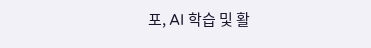포, AI 학습 및 활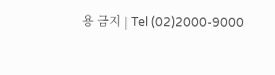용 금지 | Tel (02)2000-9000